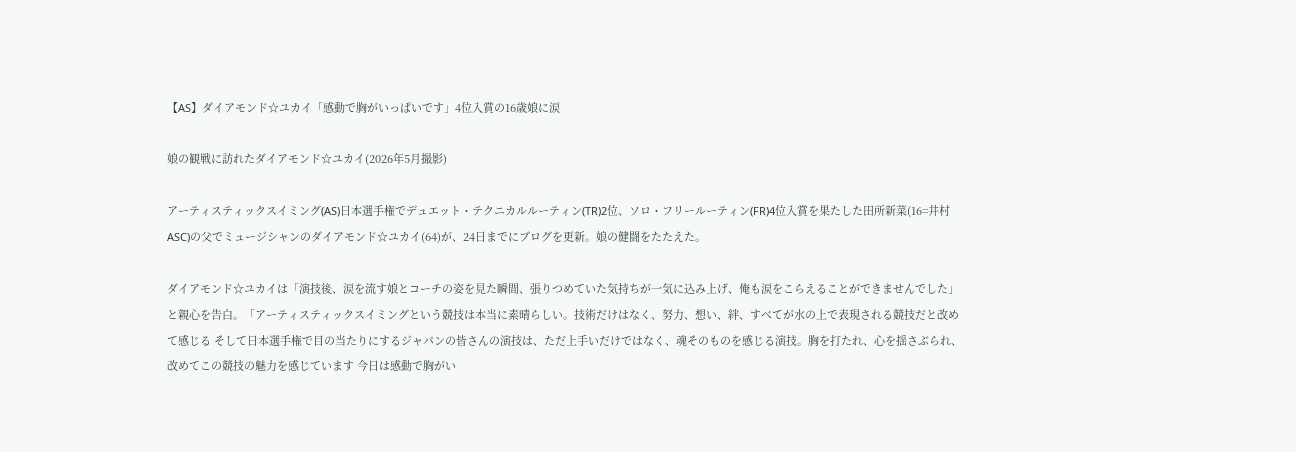【AS】ダイアモンド☆ユカイ「感動で胸がいっぱいです」4位入賞の16歳娘に涙

娘の観戦に訪れたダイアモンド☆ユカイ(2026年5月撮影)

アーティスティックスイミング(AS)日本選手権でデュエット・テクニカルルーティン(TR)2位、ソロ・フリールーティン(FR)4位入賞を果たした田所新菜(16=井村ASC)の父でミュージシャンのダイアモンド☆ユカイ(64)が、24日までにブログを更新。娘の健闘をたたえた。

ダイアモンド☆ユカイは「演技後、涙を流す娘とコーチの姿を見た瞬間、張りつめていた気持ちが一気に込み上げ、俺も涙をこらえることができませんでした」と親心を告白。「アーティスティックスイミングという競技は本当に素晴らしい。技術だけはなく、努力、想い、絆、すべてが水の上で表現される競技だと改めて感じる そして日本選手権で目の当たりにするジャパンの皆さんの演技は、ただ上手いだけではなく、魂そのものを感じる演技。胸を打たれ、心を揺さぶられ、改めてこの競技の魅力を感じています 今日は感動で胸がい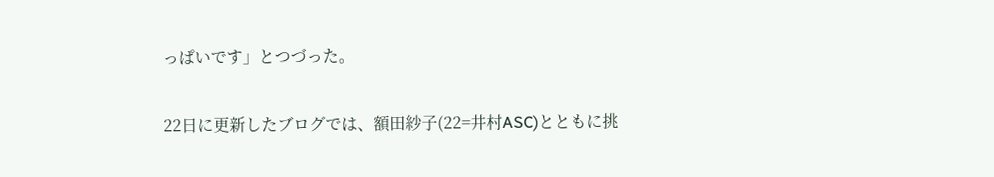っぱいです」とつづった。

22日に更新したブログでは、額田紗子(22=井村ASC)とともに挑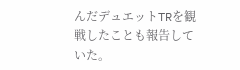んだデュエットTRを観戦したことも報告していた。